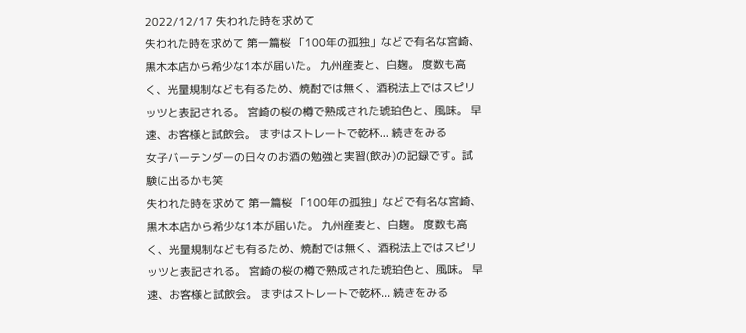2022/12/17 失われた時を求めて
失われた時を求めて 第一篇桜 「100年の孤独」などで有名な宮崎、黒木本店から希少な1本が届いた。 九州産麦と、白麹。 度数も高く、光量規制なども有るため、焼酎では無く、酒税法上ではスピリッツと表記される。 宮崎の桜の樽で熟成された琥珀色と、風味。 早速、お客様と試飲会。 まずはストレートで乾杯... 続きをみる
女子バーテンダーの日々のお酒の勉強と実習(飲み)の記録です。試験に出るかも笑
失われた時を求めて 第一篇桜 「100年の孤独」などで有名な宮崎、黒木本店から希少な1本が届いた。 九州産麦と、白麹。 度数も高く、光量規制なども有るため、焼酎では無く、酒税法上ではスピリッツと表記される。 宮崎の桜の樽で熟成された琥珀色と、風味。 早速、お客様と試飲会。 まずはストレートで乾杯... 続きをみる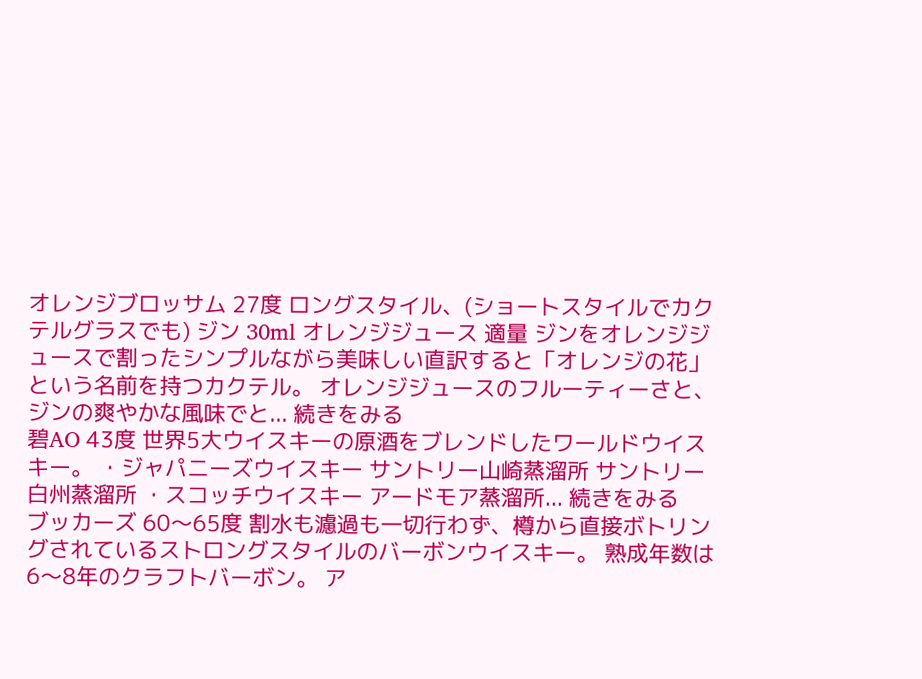オレンジブロッサム 27度 ロングスタイル、(ショートスタイルでカクテルグラスでも) ジン 30ml オレンジジュース 適量 ジンをオレンジジュースで割ったシンプルながら美味しい直訳すると「オレンジの花」という名前を持つカクテル。 オレンジジュースのフルーティーさと、ジンの爽やかな風味でと... 続きをみる
碧AO 43度 世界5大ウイスキーの原酒をブレンドしたワールドウイスキー。 ・ジャパニーズウイスキー サントリー山崎蒸溜所 サントリー白州蒸溜所 ・スコッチウイスキー アードモア蒸溜所... 続きをみる
ブッカーズ 60〜65度 割水も濾過も一切行わず、樽から直接ボトリングされているストロングスタイルのバーボンウイスキー。 熟成年数は6〜8年のクラフトバーボン。 ア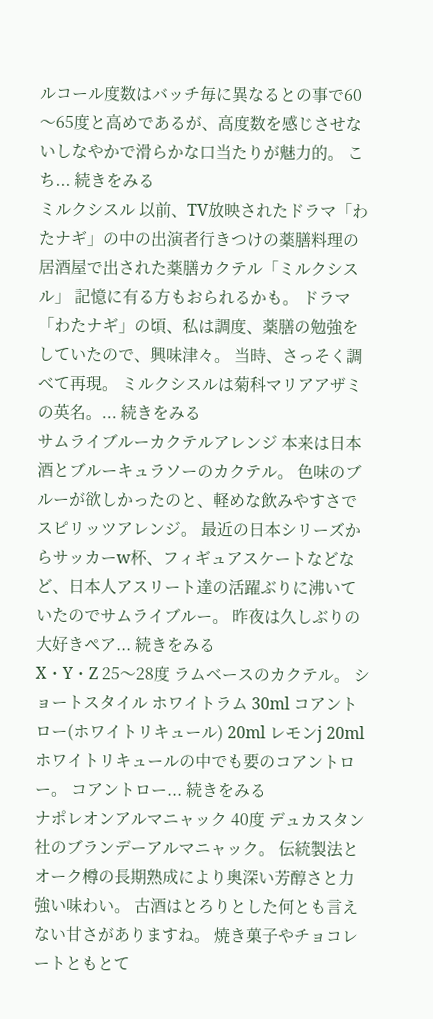ルコール度数はバッチ毎に異なるとの事で60〜65度と高めであるが、高度数を感じさせないしなやかで滑らかな口当たりが魅力的。 こち... 続きをみる
ミルクシスル 以前、TV放映されたドラマ「わたナギ」の中の出演者行きつけの薬膳料理の居酒屋で出された薬膳カクテル「ミルクシスル」 記憶に有る方もおられるかも。 ドラマ「わたナギ」の頃、私は調度、薬膳の勉強をしていたので、興味津々。 当時、さっそく調べて再現。 ミルクシスルは菊科マリアアザミの英名。... 続きをみる
サムライブルーカクテルアレンジ 本来は日本酒とブルーキュラソーのカクテル。 色味のブルーが欲しかったのと、軽めな飲みやすさでスピリッツアレンジ。 最近の日本シリーズからサッカーw杯、フィギュアスケートなどなど、日本人アスリート達の活躍ぶりに沸いていたのでサムライブルー。 昨夜は久しぶりの大好きペア... 続きをみる
X・Y・Z 25〜28度 ラムベースのカクテル。 ショートスタイル ホワイトラム 30ml コアントロー(ホワイトリキュール) 20ml レモンj 20ml ホワイトリキュールの中でも要のコアントロー。 コアントロー... 続きをみる
ナポレオンアルマニャック 40度 デュカスタン社のブランデーアルマニャック。 伝統製法とオーク樽の長期熟成により奥深い芳醇さと力強い味わい。 古酒はとろりとした何とも言えない甘さがありますね。 焼き菓子やチョコレートともとて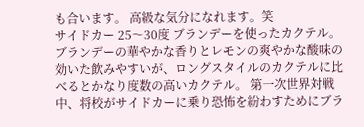も合います。 高級な気分になれます。笑
サイドカー 25〜30度 ブランデーを使ったカクテル。 ブランデーの華やかな香りとレモンの爽やかな酸味の効いた飲みやすいが、ロングスタイルのカクテルに比べるとかなり度数の高いカクテル。 第一次世界対戦中、将校がサイドカーに乗り恐怖を紛わすためにブラ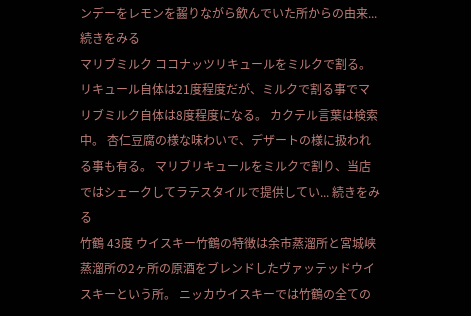ンデーをレモンを齧りながら飲んでいた所からの由来... 続きをみる
マリブミルク ココナッツリキュールをミルクで割る。 リキュール自体は21度程度だが、ミルクで割る事でマリブミルク自体は8度程度になる。 カクテル言葉は検索中。 杏仁豆腐の様な味わいで、デザートの様に扱われる事も有る。 マリブリキュールをミルクで割り、当店ではシェークしてラテスタイルで提供してい... 続きをみる
竹鶴 43度 ウイスキー竹鶴の特徴は余市蒸溜所と宮城峡蒸溜所の2ヶ所の原酒をブレンドしたヴァッテッドウイスキーという所。 ニッカウイスキーでは竹鶴の全ての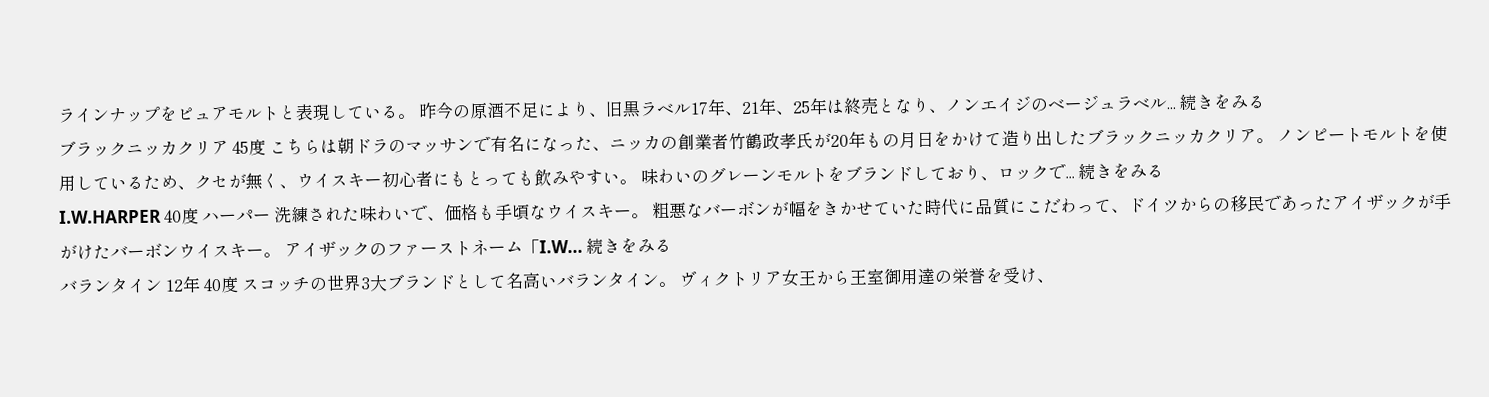ラインナップをピュアモルトと表現している。 昨今の原酒不足により、旧黒ラベル17年、21年、25年は終売となり、ノンエイジのベージュラベル... 続きをみる
ブラックニッカクリア 45度 こちらは朝ドラのマッサンで有名になった、ニッカの創業者竹鶴政孝氏が20年もの月日をかけて造り出したブラックニッカクリア。 ノンピートモルトを使用しているため、クセが無く、ウイスキー初心者にもとっても飲みやすい。 味わいのグレーンモルトをブランドしており、ロックで... 続きをみる
I.W.HARPER 40度 ハーパー 洗練された味わいで、価格も手頃なウイスキー。 粗悪なバーボンが幅をきかせていた時代に品質にこだわって、ドイツからの移民であったアイザックが手がけたバーボンウイスキー。 アイザックのファーストネーム「I.W... 続きをみる
バランタイン 12年 40度 スコッチの世界3大ブランドとして名高いバランタイン。 ヴィクトリア女王から王室御用達の栄誉を受け、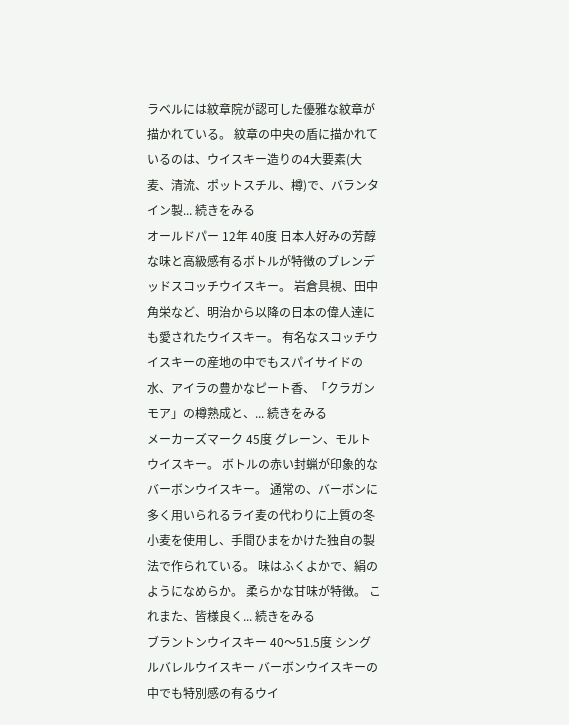ラベルには紋章院が認可した優雅な紋章が描かれている。 紋章の中央の盾に描かれているのは、ウイスキー造りの4大要素(大麦、清流、ポットスチル、樽)で、バランタイン製... 続きをみる
オールドパー 12年 40度 日本人好みの芳醇な味と高級感有るボトルが特徴のブレンデッドスコッチウイスキー。 岩倉具視、田中角栄など、明治から以降の日本の偉人達にも愛されたウイスキー。 有名なスコッチウイスキーの産地の中でもスパイサイドの水、アイラの豊かなピート香、「クラガンモア」の樽熟成と、... 続きをみる
メーカーズマーク 45度 グレーン、モルトウイスキー。 ボトルの赤い封蝋が印象的なバーボンウイスキー。 通常の、バーボンに多く用いられるライ麦の代わりに上質の冬小麦を使用し、手間ひまをかけた独自の製法で作られている。 味はふくよかで、絹のようになめらか。 柔らかな甘味が特徴。 これまた、皆様良く... 続きをみる
ブラントンウイスキー 40〜51.5度 シングルバレルウイスキー バーボンウイスキーの中でも特別感の有るウイ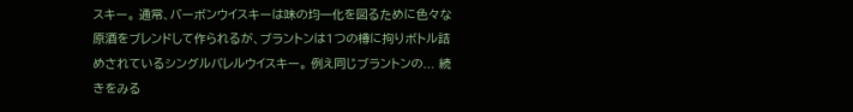スキー。 通常、バーボンウイスキーは味の均一化を図るために色々な原酒をブレンドして作られるが、ブラントンは1つの樽に拘りボトル詰めされているシングルバレルウイスキー。 例え同じブラントンの... 続きをみる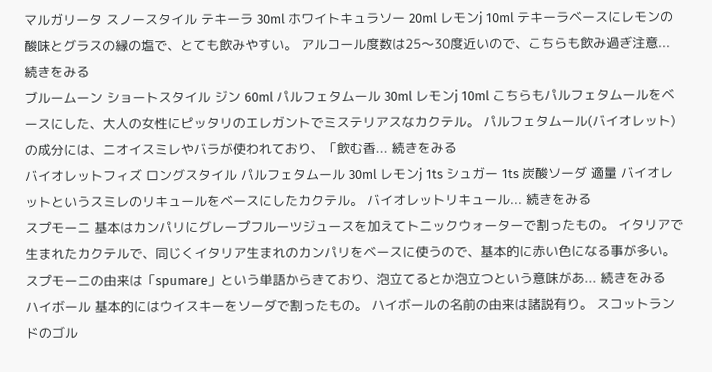マルガリータ スノースタイル テキーラ 30ml ホワイトキュラソー 20ml レモンj 10ml テキーラベースにレモンの酸味とグラスの縁の塩で、とても飲みやすい。 アルコール度数は25〜30度近いので、こちらも飲み過ぎ注意... 続きをみる
ブルームーン ショートスタイル ジン 60ml パルフェタムール 30ml レモンj 10ml こちらもパルフェタムールをベースにした、大人の女性にピッタリのエレガントでミステリアスなカクテル。 パルフェタムール(バイオレット)の成分には、ニオイスミレやバラが使われており、「飲む香... 続きをみる
バイオレットフィズ ロングスタイル パルフェタムール 30ml レモンj 1ts シュガー 1ts 炭酸ソーダ 適量 バイオレットというスミレのリキュールをベースにしたカクテル。 バイオレットリキュール... 続きをみる
スプモーニ 基本はカンパリにグレープフルーツジュースを加えてトニックウォーターで割ったもの。 イタリアで生まれたカクテルで、同じくイタリア生まれのカンパリをベースに使うので、基本的に赤い色になる事が多い。 スプモーニの由来は「spumare」という単語からきており、泡立てるとか泡立つという意味があ... 続きをみる
ハイボール 基本的にはウイスキーをソーダで割ったもの。 ハイボールの名前の由来は諸説有り。 スコットランドのゴル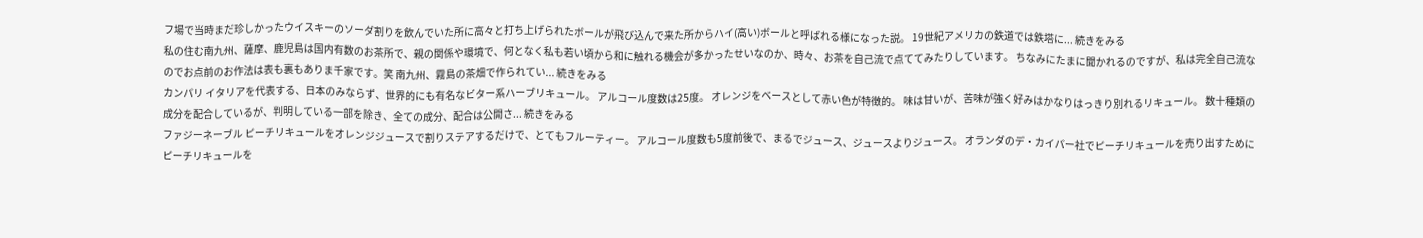フ場で当時まだ珍しかったウイスキーのソーダ割りを飲んでいた所に高々と打ち上げられたボールが飛び込んで来た所からハイ(高い)ボールと呼ばれる様になった説。 19世紀アメリカの鉄道では鉄塔に... 続きをみる
私の住む南九州、薩摩、鹿児島は国内有数のお茶所で、親の関係や環境で、何となく私も若い頃から和に触れる機会が多かったせいなのか、時々、お茶を自己流で点ててみたりしています。 ちなみにたまに聞かれるのですが、私は完全自己流なのでお点前のお作法は表も裏もありま千家です。笑 南九州、霧島の茶畑で作られてい... 続きをみる
カンパリ イタリアを代表する、日本のみならず、世界的にも有名なビター系ハーブリキュール。 アルコール度数は25度。 オレンジをベースとして赤い色が特徴的。 味は甘いが、苦味が強く好みはかなりはっきり別れるリキュール。 数十種類の成分を配合しているが、判明している一部を除き、全ての成分、配合は公開さ... 続きをみる
ファジーネーブル ピーチリキュールをオレンジジュースで割りステアするだけで、とてもフルーティー。 アルコール度数も5度前後で、まるでジュース、ジュースよりジュース。 オランダのデ・カイパー社でピーチリキュールを売り出すためにピーチリキュールを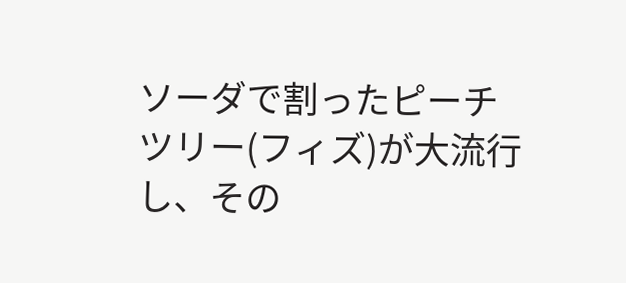ソーダで割ったピーチツリー(フィズ)が大流行し、その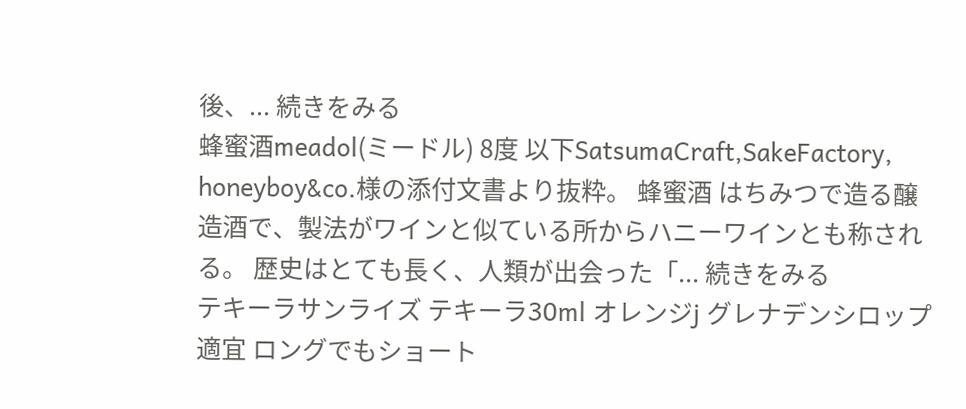後、... 続きをみる
蜂蜜酒meadol(ミードル) 8度 以下SatsumaCraft,SakeFactory, honeyboy&co.様の添付文書より抜粋。 蜂蜜酒 はちみつで造る醸造酒で、製法がワインと似ている所からハニーワインとも称される。 歴史はとても長く、人類が出会った「... 続きをみる
テキーラサンライズ テキーラ30ml オレンジj グレナデンシロップ適宜 ロングでもショート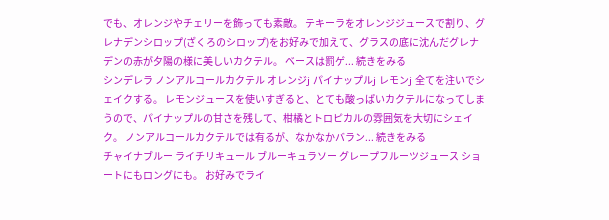でも、オレンジやチェリーを飾っても素敵。 テキーラをオレンジジュースで割り、グレナデンシロップ(ざくろのシロップ)をお好みで加えて、グラスの底に沈んだグレナデンの赤が夕陽の様に美しいカクテル。 ベースは罰ゲ... 続きをみる
シンデレラ ノンアルコールカクテル オレンジj パイナップルj レモンj 全てを注いでシェイクする。 レモンジュースを使いすぎると、とても酸っぱいカクテルになってしまうので、パイナップルの甘さを残して、柑橘とトロピカルの雰囲気を大切にシェイク。 ノンアルコールカクテルでは有るが、なかなかバラン... 続きをみる
チャイナブルー ライチリキュール ブルーキュラソー グレープフルーツジュース ショートにもロングにも。 お好みでライ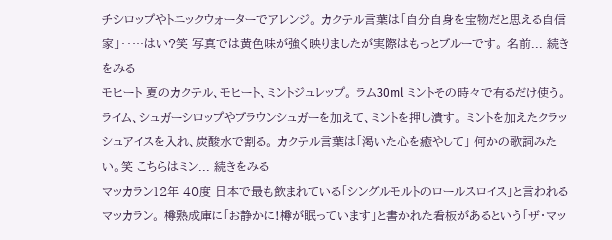チシロップやトニックウォーターでアレンジ。 カクテル言葉は「自分自身を宝物だと思える自信家」‥…はい?笑 写真では黄色味が強く映りましたが実際はもっとブルーです。 名前... 続きをみる
モヒート 夏のカクテル、モヒート、ミントジュレップ。 ラム30ml ミントその時々で有るだけ使う。 ライム、シュガーシロップやブラウンシュガーを加えて、ミントを押し潰す。 ミントを加えたクラッシュアイスを入れ、炭酸水で割る。 カクテル言葉は「渇いた心を癒やして」 何かの歌詞みたい。笑 こちらはミン... 続きをみる
マッカラン12年 40度 日本で最も飲まれている「シングルモルトのロールスロイス」と言われるマッカラン。 樽熟成庫に「お静かに!樽が眠っています」と書かれた看板があるという「ザ・マッ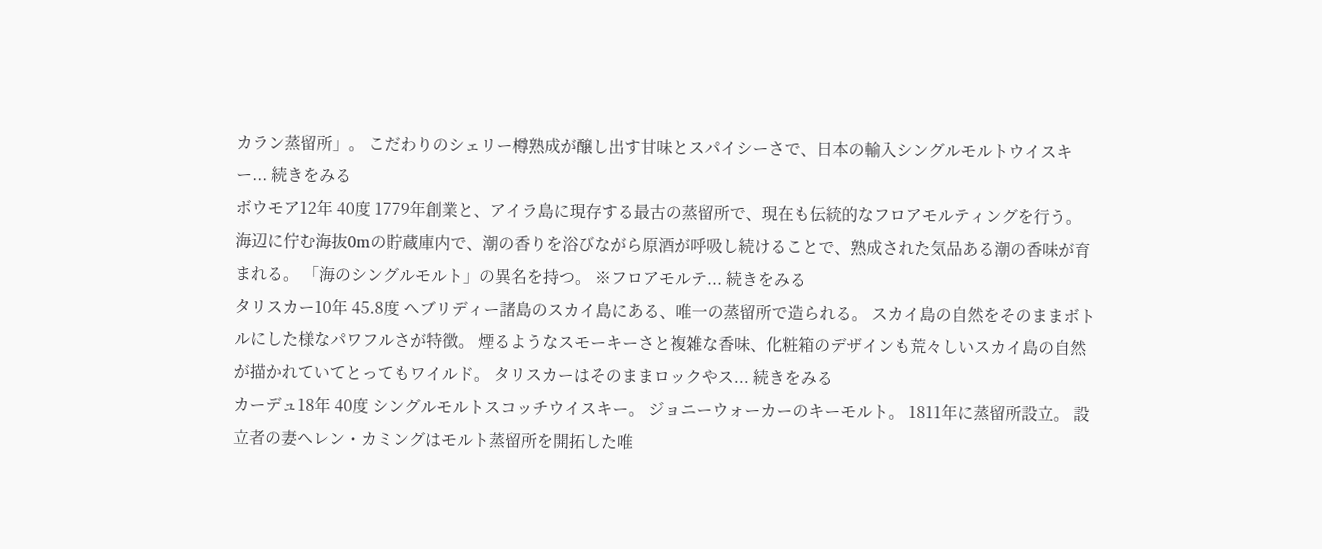カラン蒸留所」。 こだわりのシェリー樽熟成が醸し出す甘味とスパイシーさで、日本の輸入シングルモルトウイスキー... 続きをみる
ボウモア12年 40度 1779年創業と、アイラ島に現存する最古の蒸留所で、現在も伝統的なフロアモルティングを行う。 海辺に佇む海抜0mの貯蔵庫内で、潮の香りを浴びながら原酒が呼吸し続けることで、熟成された気品ある潮の香味が育まれる。 「海のシングルモルト」の異名を持つ。 ※フロアモルテ... 続きをみる
タリスカー10年 45.8度 ヘブリディー諸島のスカイ島にある、唯一の蒸留所で造られる。 スカイ島の自然をそのままボトルにした様なパワフルさが特徴。 煙るようなスモーキーさと複雑な香味、化粧箱のデザインも荒々しいスカイ島の自然が描かれていてとってもワイルド。 タリスカーはそのままロックやス... 続きをみる
カーデュ18年 40度 シングルモルトスコッチウイスキー。 ジョニーウォーカーのキーモルト。 1811年に蒸留所設立。 設立者の妻ヘレン・カミングはモルト蒸留所を開拓した唯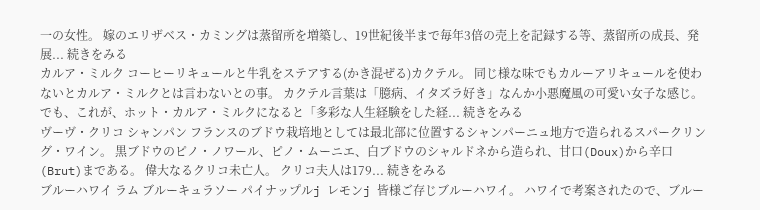一の女性。 嫁のエリザベス・カミングは蒸留所を増築し、19世紀後半まで毎年3倍の売上を記録する等、蒸留所の成長、発展... 続きをみる
カルア・ミルク コーヒーリキュールと牛乳をステアする(かき混ぜる)カクテル。 同じ様な味でもカルーアリキュールを使わないとカルア・ミルクとは言わないとの事。 カクテル言葉は「臆病、イタズラ好き」なんか小悪魔風の可愛い女子な感じ。 でも、これが、ホット・カルア・ミルクになると「多彩な人生経験をした経... 続きをみる
ヴーヴ・クリコ シャンパン フランスのブドウ栽培地としては最北部に位置するシャンパーニュ地方で造られるスパークリング・ワイン。 黒ブドウのピノ・ノワール、ピノ・ムーニエ、白ブドウのシャルドネから造られ、甘口(Doux)から辛口(Brut)まである。 偉大なるクリコ未亡人。 クリコ夫人は179... 続きをみる
ブルーハワイ ラム ブルーキュラソー パイナップルj レモンj 皆様ご存じブルーハワイ。 ハワイで考案されたので、ブルー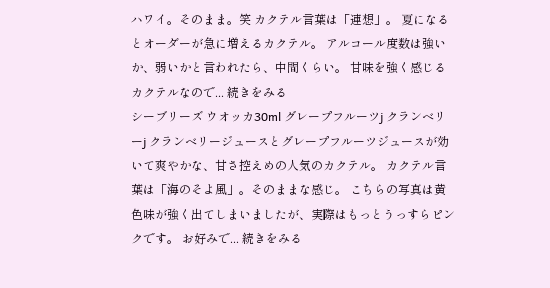ハワイ。そのまま。笑 カクテル言葉は「連想」。 夏になるとオーダーが急に増えるカクテル。 アルコール度数は強いか、弱いかと言われたら、中間くらい。 甘味を強く感じるカクテルなので... 続きをみる
シーブリーズ ウオッカ30ml グレープフルーツj クランベリーj クランベリージュースとグレープフルーツジュースが効いて爽やかな、甘さ控えめの人気のカクテル。 カクテル言葉は「海のそよ風」。そのままな感じ。 こちらの写真は黄色味が強く出てしまいましたが、実際はもっとうっすらピンクです。 お好みで... 続きをみる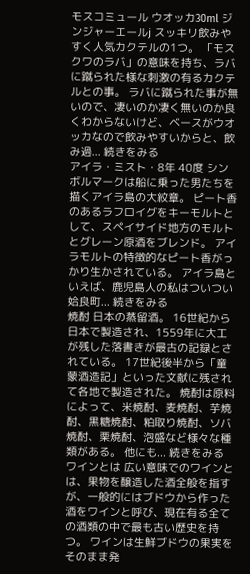モスコミュール ウオッカ30ml ジンジャーエールj スッキリ飲みやすく人気カクテルの1つ。 「モスクワのラバ」の意味を持ち、ラバに蹴られた様な刺激の有るカクテルとの事。 ラバに蹴られた事が無いので、凄いのか凄く無いのか良くわからないけど、ベースがウオッカなので飲みやすいからと、飲み過... 続きをみる
アイラ・ミスト・8年 40度 シンボルマークは船に乗った男たちを描くアイラ島の大紋章。 ピート香のあるラフロイグをキーモルトとして、スペイサイド地方のモルトとグレーン原酒をブレンド。 アイラモルトの特徴的なピート香がっかり生かされている。 アイラ島といえば、鹿児島人の私はついつい姶良町... 続きをみる
焼酎 日本の蒸留酒。 16世紀から日本で製造され、1559年に大工が残した落書きが最古の記録とされている。 17世紀後半から「童蒙酒造記」といった文献に残されて各地で製造された。 焼酎は原料によって、米焼酎、麦焼酎、芋焼酎、黒糖焼酎、粕取り焼酎、ソバ焼酎、栗焼酎、泡盛など様々な種類がある。 他にも... 続きをみる
ワインとは 広い意味でのワインとは、果物を醸造した酒全般を指すが、一般的にはブドウから作った酒をワインと呼び、現在有る全ての酒類の中で最も古い歴史を持つ。 ワインは生鮮ブドウの果実をそのまま発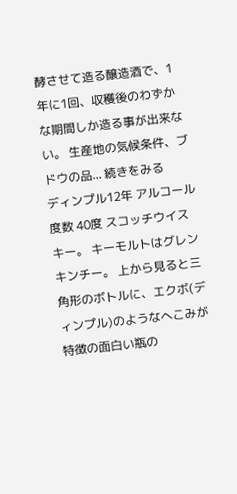酵させて造る醸造酒で、1年に1回、収穫後のわずかな期間しか造る事が出来ない。 生産地の気候条件、ブドウの品... 続きをみる
ディンプル12年 アルコール度数 40度 スコッチウイスキー。 キーモルトはグレンキンチー。 上から見ると三角形のボトルに、エクボ(ディンプル)のようなへこみが特徴の面白い瓶の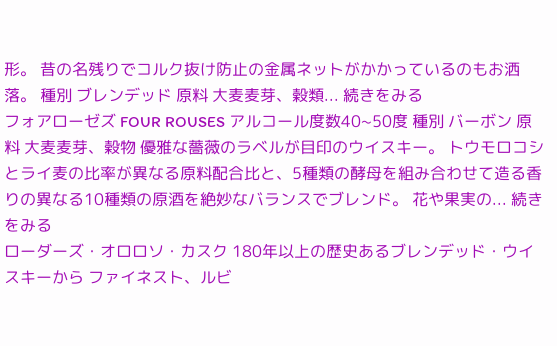形。 昔の名残りでコルク抜け防止の金属ネットがかかっているのもお洒落。 種別 ブレンデッド 原料 大麦麦芽、穀類... 続きをみる
フォアローゼズ FOUR ROUSES アルコール度数40~50度 種別 バーボン 原料 大麦麦芽、穀物 優雅な薔薇のラベルが目印のウイスキー。 トウモロコシとライ麦の比率が異なる原料配合比と、5種類の酵母を組み合わせて造る香りの異なる10種類の原酒を絶妙なバランスでブレンド。 花や果実の... 続きをみる
ローダーズ・オロロソ・カスク 180年以上の歴史あるブレンデッド・ウイスキーから ファイネスト、ルビ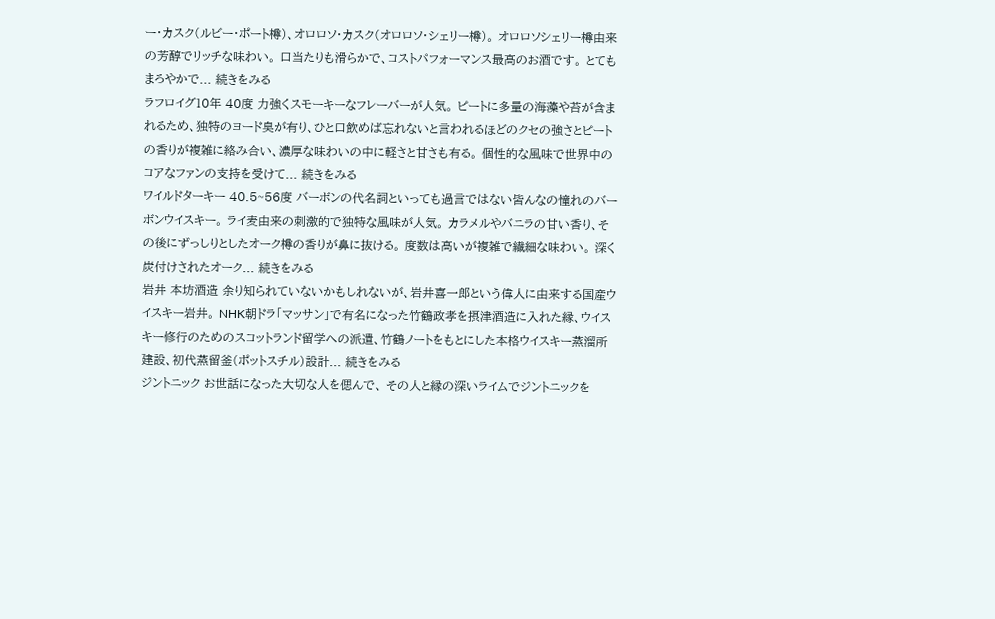ー・カスク(ルビー・ポート樽)、オロロソ・カスク(オロロソ・シェリー樽)。 オロロソシェリー樽由来の芳醇でリッチな味わい。 口当たりも滑らかで、コストパフォーマンス最高のお酒です。 とてもまろやかで... 続きをみる
ラフロイグ10年 40度 力強くスモーキーなフレーバーが人気。 ピートに多量の海藻や苔が含まれるため、独特のヨード臭が有り、ひと口飲めば忘れないと言われるほどのクセの強さとピートの香りが複雑に絡み合い、濃厚な味わいの中に軽さと甘さも有る。 個性的な風味で世界中のコアなファンの支持を受けて... 続きをみる
ワイルドターキー 40.5~56度 バーボンの代名詞といっても過言ではない皆んなの憧れのバーボンウイスキー。 ライ麦由来の刺激的で独特な風味が人気。 カラメルやバニラの甘い香り、その後にずっしりとしたオーク樽の香りが鼻に抜ける。 度数は高いが複雑で繊細な味わい。 深く炭付けされたオーク... 続きをみる
岩井 本坊酒造 余り知られていないかもしれないが、岩井喜一郎という偉人に由来する国産ウイスキー岩井。 NHK朝ドラ「マッサン」で有名になった竹鶴政孝を摂津酒造に入れた縁、ウイスキー修行のためのスコットランド留学への派遣、竹鶴ノートをもとにした本格ウイスキー蒸溜所建設、初代蒸留釜(ポットスチル)設計... 続きをみる
ジントニック お世話になった大切な人を偲んで、 その人と縁の深いライムでジントニックを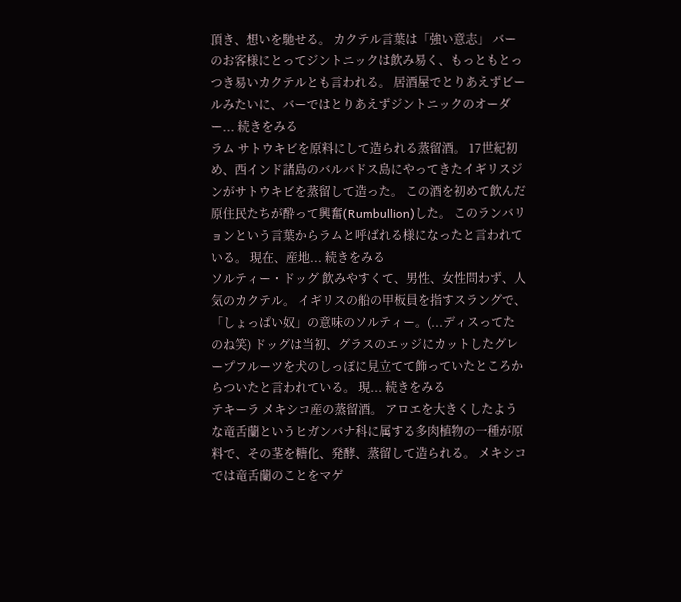頂き、想いを馳せる。 カクテル言葉は「強い意志」 バーのお客様にとってジントニックは飲み易く、もっともとっつき易いカクテルとも言われる。 居酒屋でとりあえずビールみたいに、バーではとりあえずジントニックのオーダー... 続きをみる
ラム サトウキビを原料にして造られる蒸留酒。 17世紀初め、西インド諸島のバルバドス島にやってきたイギリスジンがサトウキビを蒸留して造った。 この酒を初めて飲んだ原住民たちが酔って興奮(Rumbullion)した。 このランバリョンという言葉からラムと呼ばれる様になったと言われている。 現在、産地... 続きをみる
ソルティー・ドッグ 飲みやすくて、男性、女性問わず、人気のカクテル。 イギリスの船の甲板員を指すスラングで、「しょっぱい奴」の意味のソルティー。(...ディスってたのね笑) ドッグは当初、グラスのエッジにカットしたグレープフルーツを犬のしっぽに見立てて飾っていたところからついたと言われている。 現... 続きをみる
テキーラ メキシコ産の蒸留酒。 アロエを大きくしたような竜舌蘭というヒガンバナ科に属する多肉植物の一種が原料で、その茎を糖化、発酵、蒸留して造られる。 メキシコでは竜舌蘭のことをマゲ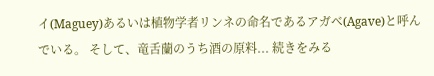イ(Maguey)あるいは植物学者リンネの命名であるアガベ(Agave)と呼んでいる。 そして、竜舌蘭のうち酒の原料... 続きをみる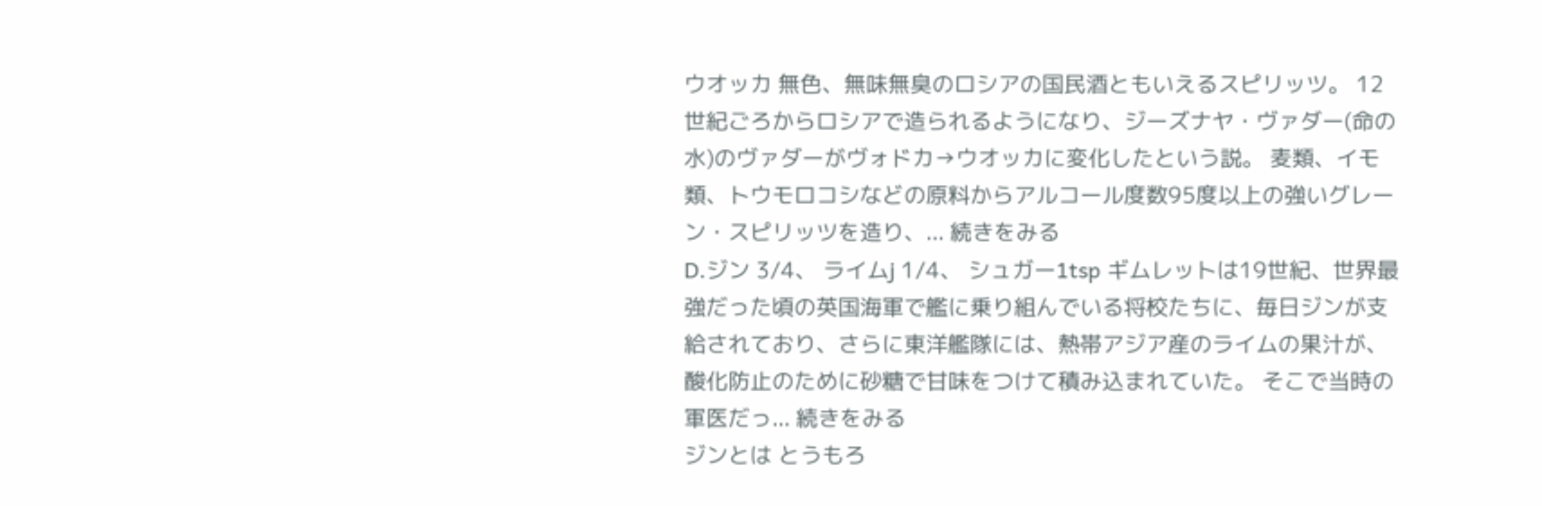ウオッカ 無色、無味無臭のロシアの国民酒ともいえるスピリッツ。 12世紀ごろからロシアで造られるようになり、ジーズナヤ・ヴァダー(命の水)のヴァダーがヴォドカ→ウオッカに変化したという説。 麦類、イモ類、トウモロコシなどの原料からアルコール度数95度以上の強いグレーン・スピリッツを造り、... 続きをみる
D.ジン 3/4、 ライムj 1/4、 シュガー1tsp ギムレットは19世紀、世界最強だった頃の英国海軍で艦に乗り組んでいる将校たちに、毎日ジンが支給されており、さらに東洋艦隊には、熱帯アジア産のライムの果汁が、酸化防止のために砂糖で甘味をつけて積み込まれていた。 そこで当時の軍医だっ... 続きをみる
ジンとは とうもろ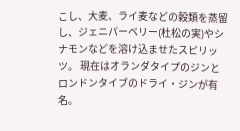こし、大麦、ライ麦などの穀類を蒸留し、ジェニパーベリー(杜松の実)やシナモンなどを溶け込ませたスピリッツ。 現在はオランダタイプのジンとロンドンタイブのドライ・ジンが有名。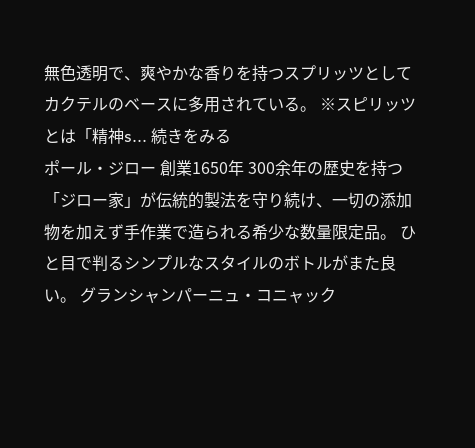無色透明で、爽やかな香りを持つスプリッツとしてカクテルのベースに多用されている。 ※スピリッツとは「精神s... 続きをみる
ポール・ジロー 創業1650年 300余年の歴史を持つ「ジロー家」が伝統的製法を守り続け、一切の添加物を加えず手作業で造られる希少な数量限定品。 ひと目で判るシンプルなスタイルのボトルがまた良い。 グランシャンパーニュ・コニャック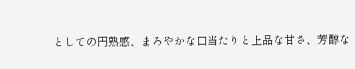としての円熟感、まろやかな口当たりと上品な甘さ、芳醇な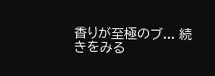香りが至極のブ... 続きをみる